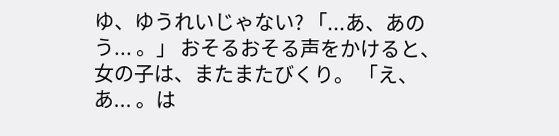ゆ、ゆうれいじゃない? 「...あ、あのう... 。」 おそるおそる声をかけると、女の子は、またまたびくり。 「え、あ... 。は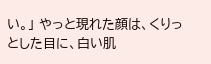い。」 やっと現れた顔は、くりっとした目に、白い肌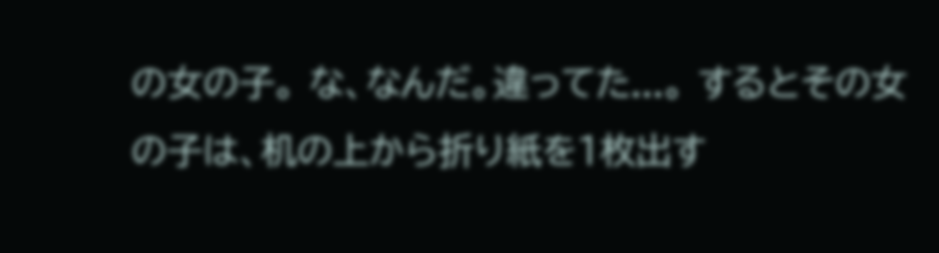の女の子。 な、なんだ。違ってた...。 するとその女の子は、机の上から折り紙を1枚出す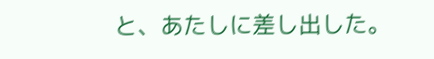と、あたしに差し出した。